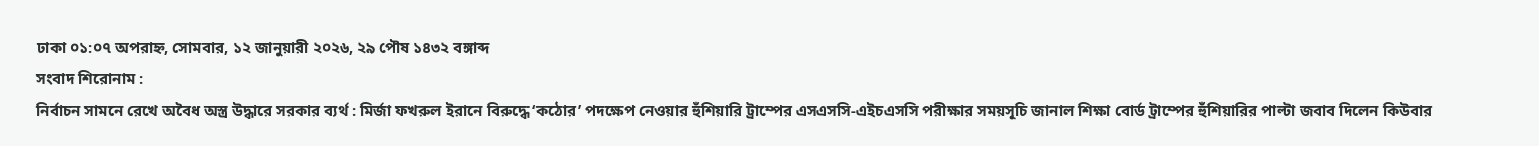ঢাকা ০১:০৭ অপরাহ্ন, সোমবার, ১২ জানুয়ারী ২০২৬, ২৯ পৌষ ১৪৩২ বঙ্গাব্দ
সংবাদ শিরোনাম :
নির্বাচন সামনে রেখে অবৈধ অস্ত্র উদ্ধারে সরকার ব্যর্থ : মির্জা ফখরুল ইরানে বিরুদ্ধে ‘কঠোর’ পদক্ষেপ নেওয়ার হুঁশিয়ারি ট্রাম্পের এসএসসি-এইচএসসি পরীক্ষার সময়সূচি জানাল শিক্ষা বোর্ড ট্রাম্পের হুঁশিয়ারির পাল্টা জবাব দিলেন কিউবার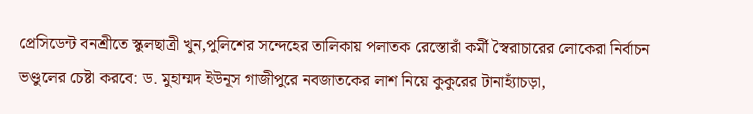প্রেসিডেন্ট বনশ্রীতে স্কুলছাত্রী খুন,পুলিশের সন্দেহের তালিকায় পলাতক রেস্তোরাঁ কর্মী স্বৈরাচারের লোকেরা নির্বাচন ভণ্ডুলের চেষ্টা করবে: ড. মুহাম্মদ ইউনূস গাজীপুরে নবজাতকের লাশ নিয়ে কুকুরের টানাহ্যাঁচড়া,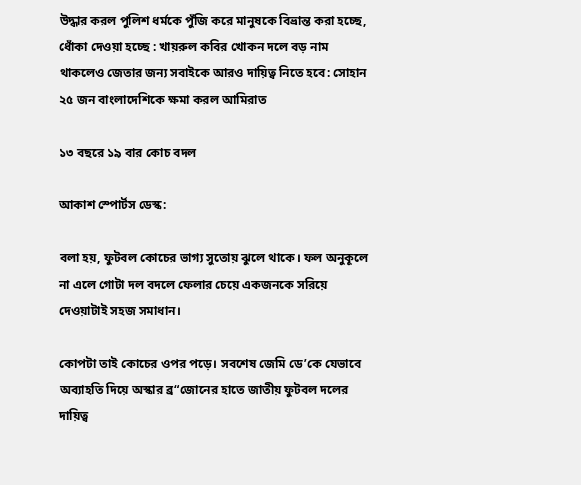উদ্ধার করল পুলিশ ধর্মকে পুঁজি করে মানুষকে বিভ্রান্ত করা হচ্ছে, ধোঁকা দেওয়া হচ্ছে : খায়রুল কবির খোকন দলে বড় নাম থাকলেও জেতার জন্য সবাইকে আরও দায়িত্ব নিতে হবে: সোহান ২৫ জন বাংলাদেশিকে ক্ষমা করল আমিরাত

১৩ বছরে ১৯ বার কোচ বদল

আকাশ স্পোর্টস ডেস্ক:

বলা হয়, ফুটবল কোচের ভাগ্য সুতোয় ঝুলে থাকে। ফল অনুকূলে না এলে গোটা দল বদলে ফেলার চেয়ে একজনকে সরিয়ে দেওয়াটাই সহজ সমাধান।

কোপটা তাই কোচের ওপর পড়ে। সবশেষ জেমি ডে’কে যেভাবে অব্যাহতি দিয়ে অস্কার ব্র“জোনের হাতে জাতীয় ফুটবল দলের দায়িত্ব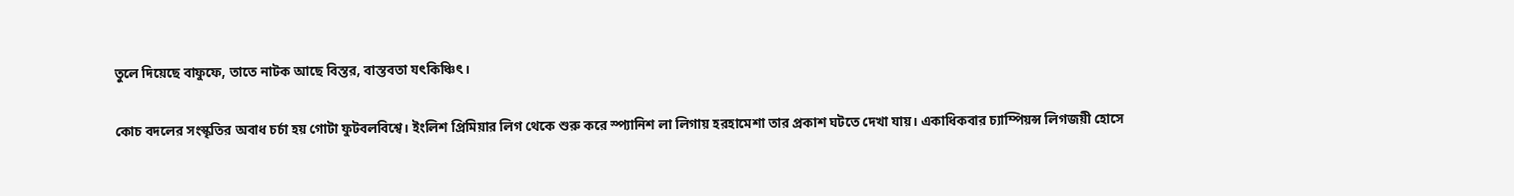তুলে দিয়েছে বাফুফে, তাতে নাটক আছে বিস্তর, বাস্তবতা যৎকিঞ্চিৎ।

কোচ বদলের সংস্কৃতির অবাধ চর্চা হয় গোটা ফুটবলবিশ্বে। ইংলিশ প্রিমিয়ার লিগ থেকে শুরু করে স্প্যানিশ লা লিগায় হরহামেশা তার প্রকাশ ঘটতে দেখা যায়। একাধিকবার চ্যাম্পিয়ন্স লিগজয়ী হোসে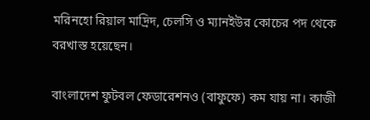মরিনহো রিয়াল মাদ্রিদ, চেলসি ও ম্যানইউর কোচের পদ থেকে বরখাস্ত হয়েছেন।

বাংলাদেশ ফুটবল ফেডারেশনও (বাফুফে) কম যায় না। কাজী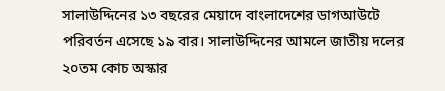সালাউদ্দিনের ১৩ বছরের মেয়াদে বাংলাদেশের ডাগআউটে পরিবর্তন এসেছে ১৯ বার। সালাউদ্দিনের আমলে জাতীয় দলের ২০তম কোচ অস্কার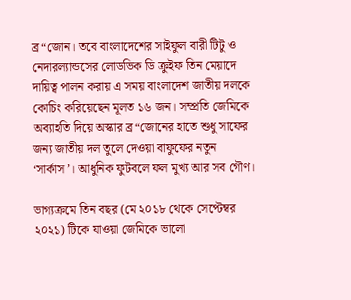ব্র“জোন। তবে বাংলাদেশের সাইফুল বারী টিটু ও নেদারল্যান্ডসের লোডভিক ডি ক্রুইফ তিন মেয়াদে দায়িত্ব পালন করায় এ সময় বাংলাদেশ জাতীয় দলকে কোচিং করিয়েছেন মূলত ১৬ জন। সম্প্রতি জেমিকে অব্যাহতি দিয়ে অস্কার ব্র“জোনের হাতে শুধু সাফের জন্য জাতীয় দল তুলে দেওয়া বাফুফের নতুন ‘সার্কাস’। আধুনিক ফুটবলে ফল মুখ্য আর সব গৌণ।

ভাগ্যক্রমে তিন বছর (মে ২০১৮ থেকে সেপ্টেম্বর ২০২১) টিকে যাওয়া জেমিকে ভালো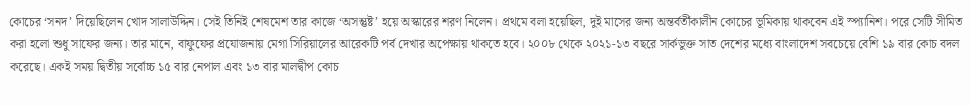কোচের ‘সনদ’ দিয়েছিলেন খোদ সালাউদ্দিন। সেই তিনিই শেষমেশ তার কাজে ‘অসন্তুষ্ট’ হয়ে অস্কারের শরণ নিলেন। প্রথমে বলা হয়েছিল, দুই মাসের জন্য অন্তর্বর্তীকালীন কোচের ভূমিকায় থাকবেন এই স্প্যানিশ। পরে সেটি সীমিত করা হলো শুধু সাফের জন্য। তার মানে, বাফুফের প্রযোজনায় মেগা সিরিয়ালের আরেকটি পর্ব দেখার অপেক্ষায় থাকতে হবে। ২০০৮ থেকে ২০২১-১৩ বছরে সার্কভুক্ত সাত দেশের মধ্যে বাংলাদেশ সবচেয়ে বেশি ১৯ বার কোচ বদল করেছে। একই সময় দ্বিতীয় সর্বোচ্চ ১৫ বার নেপাল এবং ১৩ বার মালদ্বীপ কোচ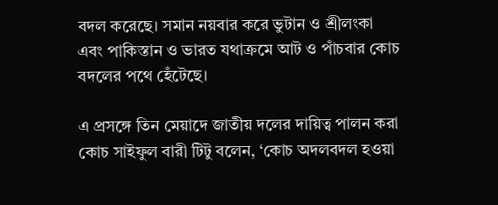বদল করেছে। সমান নয়বার করে ভুটান ও শ্রীলংকা এবং পাকিস্তান ও ভারত যথাক্রমে আট ও পাঁচবার কোচ বদলের পথে হেঁটেছে।

এ প্রসঙ্গে তিন মেয়াদে জাতীয় দলের দায়িত্ব পালন করা কোচ সাইফুল বারী টিটু বলেন, ‘কোচ অদলবদল হওয়া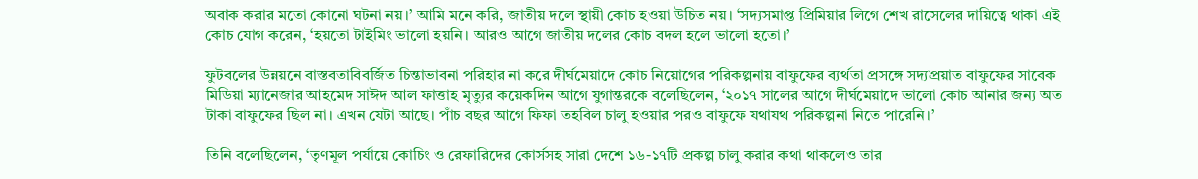অবাক করার মতো কোনো ঘটনা নয়।’ আমি মনে করি, জাতীয় দলে স্থায়ী কোচ হওয়া উচিত নয়। ‘সদ্যসমাপ্ত প্রিমিয়ার লিগে শেখ রাসেলের দায়িত্বে থাকা এই কোচ যোগ করেন, ‘হয়তো টাইমিং ভালো হয়নি। আরও আগে জাতীয় দলের কোচ বদল হলে ভালো হতো।’

ফুটবলের উন্নয়নে বাস্তবতাবিবর্জিত চিন্তাভাবনা পরিহার না করে দীর্ঘমেয়াদে কোচ নিয়োগের পরিকল্পনায় বাফুফের ব্যর্থতা প্রসঙ্গে সদ্যপ্রয়াত বাফুফের সাবেক মিডিয়া ম্যানেজার আহমেদ সাঈদ আল ফাত্তাহ মৃত্যুর কয়েকদিন আগে যুগান্তরকে বলেছিলেন, ‘২০১৭ সালের আগে দীর্ঘমেয়াদে ভালো কোচ আনার জন্য অত টাকা বাফুফের ছিল না। এখন যেটা আছে। পাঁচ বছর আগে ফিফা তহবিল চালু হওয়ার পরও বাফুফে যথাযথ পরিকল্পনা নিতে পারেনি।’

তিনি বলেছিলেন, ‘তৃণমূল পর্যায়ে কোচিং ও রেফারিদের কোর্সসহ সারা দেশে ১৬-১৭টি প্রকল্প চালু করার কথা থাকলেও তার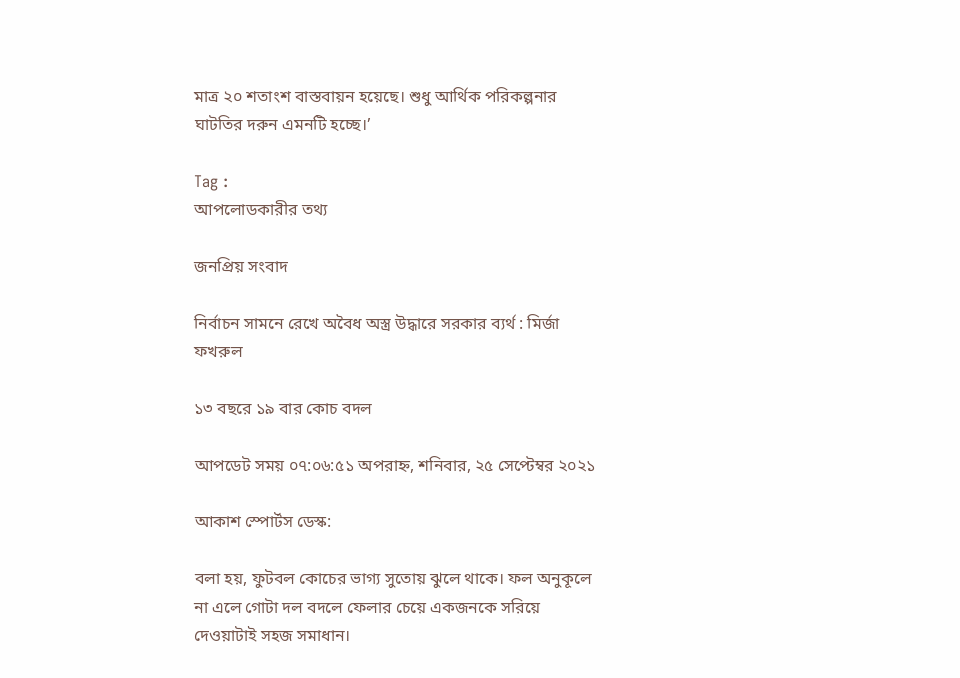মাত্র ২০ শতাংশ বাস্তবায়ন হয়েছে। শুধু আর্থিক পরিকল্পনার ঘাটতির দরুন এমনটি হচ্ছে।’

Tag :
আপলোডকারীর তথ্য

জনপ্রিয় সংবাদ

নির্বাচন সামনে রেখে অবৈধ অস্ত্র উদ্ধারে সরকার ব্যর্থ : মির্জা ফখরুল

১৩ বছরে ১৯ বার কোচ বদল

আপডেট সময় ০৭:০৬:৫১ অপরাহ্ন, শনিবার, ২৫ সেপ্টেম্বর ২০২১

আকাশ স্পোর্টস ডেস্ক:

বলা হয়, ফুটবল কোচের ভাগ্য সুতোয় ঝুলে থাকে। ফল অনুকূলে না এলে গোটা দল বদলে ফেলার চেয়ে একজনকে সরিয়ে দেওয়াটাই সহজ সমাধান।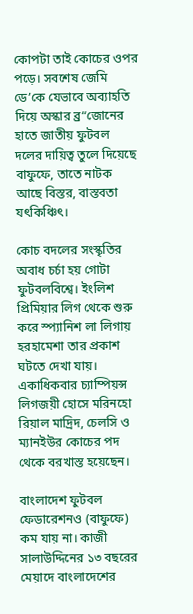কোপটা তাই কোচের ওপর পড়ে। সবশেষ জেমি ডে’কে যেভাবে অব্যাহতি দিয়ে অস্কার ব্র“জোনের হাতে জাতীয় ফুটবল দলের দায়িত্ব তুলে দিয়েছে বাফুফে, তাতে নাটক আছে বিস্তর, বাস্তবতা যৎকিঞ্চিৎ।

কোচ বদলের সংস্কৃতির অবাধ চর্চা হয় গোটা ফুটবলবিশ্বে। ইংলিশ প্রিমিয়ার লিগ থেকে শুরু করে স্প্যানিশ লা লিগায় হরহামেশা তার প্রকাশ ঘটতে দেখা যায়। একাধিকবার চ্যাম্পিয়ন্স লিগজয়ী হোসে মরিনহো রিয়াল মাদ্রিদ, চেলসি ও ম্যানইউর কোচের পদ থেকে বরখাস্ত হয়েছেন।

বাংলাদেশ ফুটবল ফেডারেশনও (বাফুফে) কম যায় না। কাজী সালাউদ্দিনের ১৩ বছরের মেয়াদে বাংলাদেশের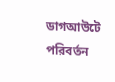ডাগআউটে পরিবর্তন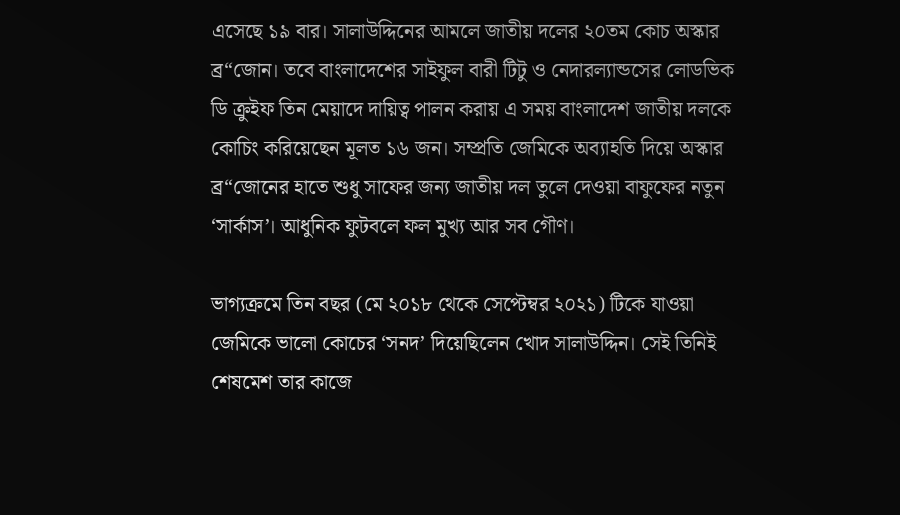এসেছে ১৯ বার। সালাউদ্দিনের আমলে জাতীয় দলের ২০তম কোচ অস্কার ব্র“জোন। তবে বাংলাদেশের সাইফুল বারী টিটু ও নেদারল্যান্ডসের লোডভিক ডি ক্রুইফ তিন মেয়াদে দায়িত্ব পালন করায় এ সময় বাংলাদেশ জাতীয় দলকে কোচিং করিয়েছেন মূলত ১৬ জন। সম্প্রতি জেমিকে অব্যাহতি দিয়ে অস্কার ব্র“জোনের হাতে শুধু সাফের জন্য জাতীয় দল তুলে দেওয়া বাফুফের নতুন ‘সার্কাস’। আধুনিক ফুটবলে ফল মুখ্য আর সব গৌণ।

ভাগ্যক্রমে তিন বছর (মে ২০১৮ থেকে সেপ্টেম্বর ২০২১) টিকে যাওয়া জেমিকে ভালো কোচের ‘সনদ’ দিয়েছিলেন খোদ সালাউদ্দিন। সেই তিনিই শেষমেশ তার কাজে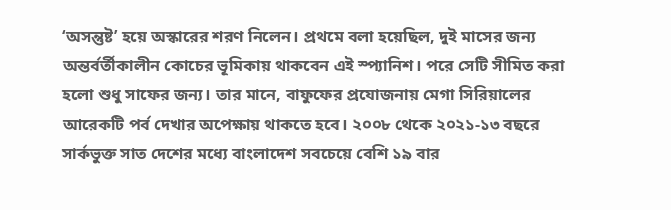‘অসন্তুষ্ট’ হয়ে অস্কারের শরণ নিলেন। প্রথমে বলা হয়েছিল, দুই মাসের জন্য অন্তর্বর্তীকালীন কোচের ভূমিকায় থাকবেন এই স্প্যানিশ। পরে সেটি সীমিত করা হলো শুধু সাফের জন্য। তার মানে, বাফুফের প্রযোজনায় মেগা সিরিয়ালের আরেকটি পর্ব দেখার অপেক্ষায় থাকতে হবে। ২০০৮ থেকে ২০২১-১৩ বছরে সার্কভুক্ত সাত দেশের মধ্যে বাংলাদেশ সবচেয়ে বেশি ১৯ বার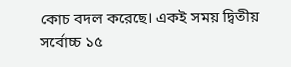কোচ বদল করেছে। একই সময় দ্বিতীয় সর্বোচ্চ ১৫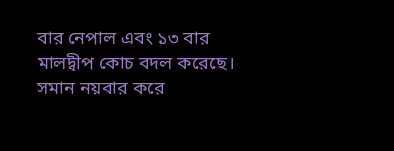বার নেপাল এবং ১৩ বার মালদ্বীপ কোচ বদল করেছে। সমান নয়বার করে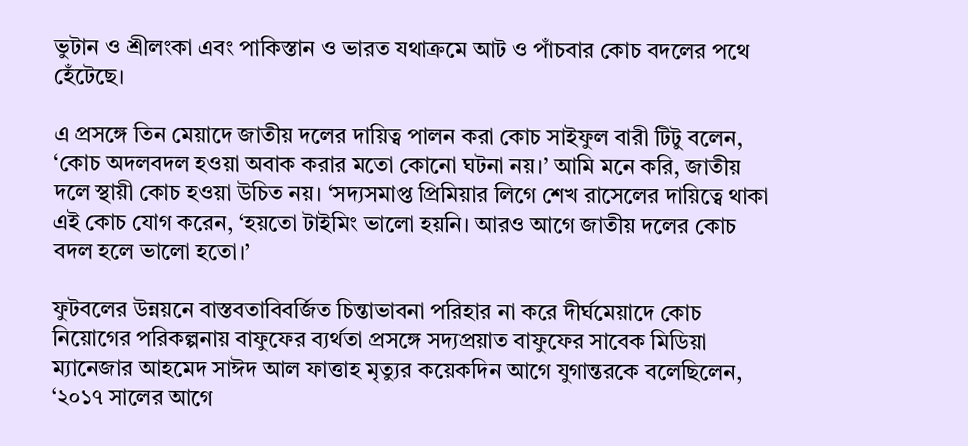ভুটান ও শ্রীলংকা এবং পাকিস্তান ও ভারত যথাক্রমে আট ও পাঁচবার কোচ বদলের পথে হেঁটেছে।

এ প্রসঙ্গে তিন মেয়াদে জাতীয় দলের দায়িত্ব পালন করা কোচ সাইফুল বারী টিটু বলেন, ‘কোচ অদলবদল হওয়া অবাক করার মতো কোনো ঘটনা নয়।’ আমি মনে করি, জাতীয় দলে স্থায়ী কোচ হওয়া উচিত নয়। ‘সদ্যসমাপ্ত প্রিমিয়ার লিগে শেখ রাসেলের দায়িত্বে থাকা এই কোচ যোগ করেন, ‘হয়তো টাইমিং ভালো হয়নি। আরও আগে জাতীয় দলের কোচ বদল হলে ভালো হতো।’

ফুটবলের উন্নয়নে বাস্তবতাবিবর্জিত চিন্তাভাবনা পরিহার না করে দীর্ঘমেয়াদে কোচ নিয়োগের পরিকল্পনায় বাফুফের ব্যর্থতা প্রসঙ্গে সদ্যপ্রয়াত বাফুফের সাবেক মিডিয়া ম্যানেজার আহমেদ সাঈদ আল ফাত্তাহ মৃত্যুর কয়েকদিন আগে যুগান্তরকে বলেছিলেন, ‘২০১৭ সালের আগে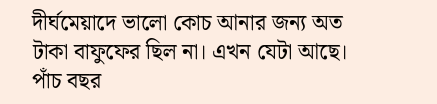দীর্ঘমেয়াদে ভালো কোচ আনার জন্য অত টাকা বাফুফের ছিল না। এখন যেটা আছে। পাঁচ বছর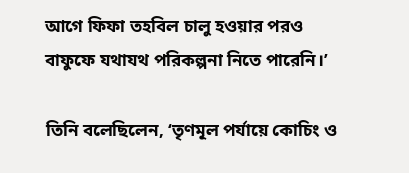আগে ফিফা তহবিল চালু হওয়ার পরও বাফুফে যথাযথ পরিকল্পনা নিতে পারেনি।’

তিনি বলেছিলেন, ‘তৃণমূল পর্যায়ে কোচিং ও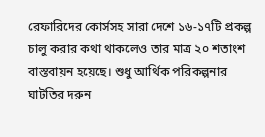রেফারিদের কোর্সসহ সারা দেশে ১৬-১৭টি প্রকল্প চালু করার কথা থাকলেও তার মাত্র ২০ শতাংশ বাস্তবায়ন হয়েছে। শুধু আর্থিক পরিকল্পনার ঘাটতির দরুন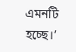এমনটি হচ্ছে।’